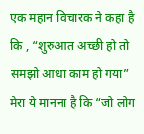एक महान विचारक ने कहा है कि , “शुरुआत अच्छी हो तो समझो आधा काम हो गया” मेरा ये मानना है कि “जो लोग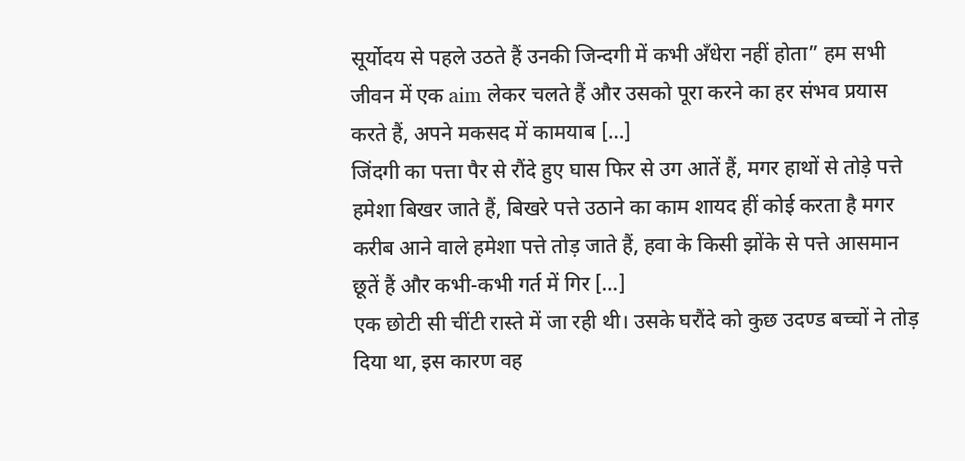सूर्योदय से पहले उठते हैं उनकी जिन्दगी में कभी अँधेरा नहीं होता” हम सभी जीवन में एक aim लेकर चलते हैं और उसको पूरा करने का हर संभव प्रयास करते हैं, अपने मकसद में कामयाब […]
जिंदगी का पत्ता पैर से रौंदे हुए घास फिर से उग आतें हैं, मगर हाथों से तोड़े पत्ते हमेशा बिखर जाते हैं, बिखरे पत्ते उठाने का काम शायद हीं कोई करता है मगर करीब आने वाले हमेशा पत्ते तोड़ जाते हैं, हवा के किसी झोंके से पत्ते आसमान छूतें हैं और कभी-कभी गर्त में गिर […]
एक छोटी सी चींटी रास्ते में जा रही थी। उसके घरौंदे को कुछ उदण्ड बच्चों ने तोड़ दिया था, इस कारण वह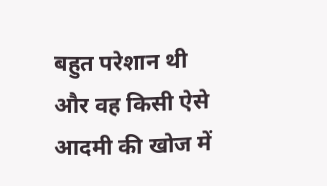बहुत परेशान थी और वह किसी ऐसे आदमी की खोज में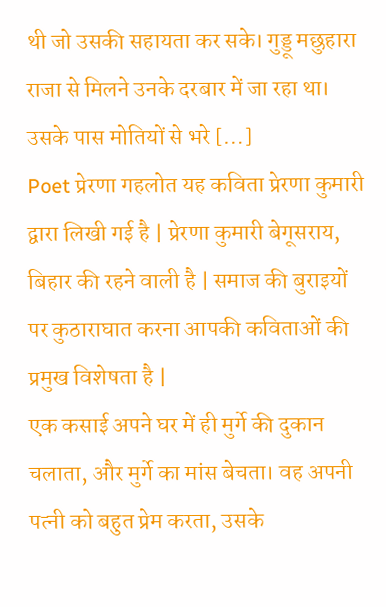थी जो उसकी सहायता कर सके। गुड्डू मछुहारा राजा से मिलने उनके दरबार में जा रहा था। उसके पास मोतियों से भरे […]
Poet प्रेरणा गहलोत यह कविता प्रेरणा कुमारी द्वारा लिखी गई है | प्रेरणा कुमारी बेगूसराय, बिहार की रहने वाली है | समाज की बुराइयों पर कुठाराघात करना आपकी कविताओं की प्रमुख विशेषता है |
एक कसाई अपने घर में ही मुर्गे की दुकान चलाता, और मुर्गे का मांस बेचता। वह अपनी पत्नी को बहुत प्रेम करता, उसके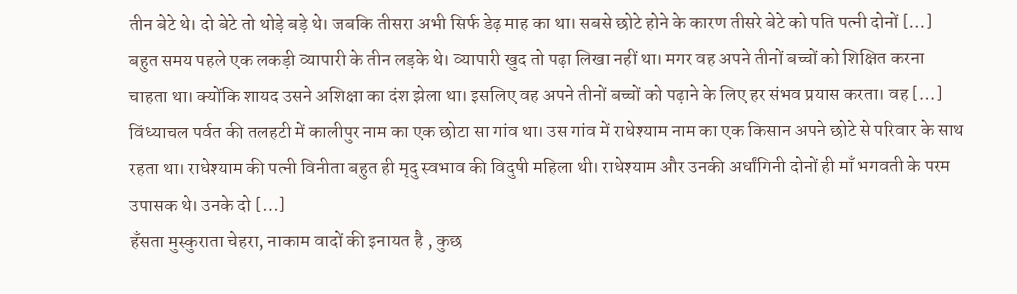तीन बेटे थे। दो बेटे तो थोड़े बड़े थे। जबकि तीसरा अभी सिर्फ डेढ़ माह का था। सबसे छोटे होने के कारण तीसरे बेटे को पति पत्नी दोनों […]
बहुत समय पहले एक लकड़ी व्यापारी के तीन लड़के थे। व्यापारी खुद तो पढ़ा लिखा नहीं था। मगर वह अपने तीनों बच्चों को शिक्षित करना चाहता था। क्योंकि शायद उसने अशिक्षा का दंश झेला था। इसलिए वह अपने तीनों बच्चों को पढ़ाने के लिए हर संभव प्रयास करता। वह […]
विंध्याचल पर्वत की तलहटी में कालीपुर नाम का एक छोटा सा गांव था। उस गांव में राधेश्याम नाम का एक किसान अपने छोटे से परिवार के साथ रहता था। राधेश्याम की पत्नी विनीता बहुत ही मृदु स्वभाव की विदुषी महिला थी। राधेश्याम और उनकी अर्धांगिनी दोनों ही माँ भगवती के परम उपासक थे। उनके दो […]
हँसता मुस्कुराता चेहरा, नाकाम वादों की इनायत है , कुछ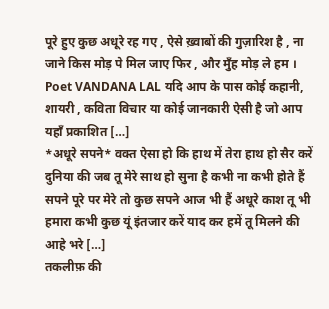पूरे हुए कुछ अधूरे रह गए , ऐसे ख़्वाबों की गुज़ारिश है , ना जाने किस मोड़ पे मिल जाए फिर , और मुँह मोड़ ले हम । Poet VANDANA LAL यदि आप के पास कोई कहानी, शायरी , कविता विचार या कोई जानकारी ऐसी है जो आप यहाँ प्रकाशित […]
*अधूरे सपने* वक्त ऐसा हो कि हाथ में तेरा हाथ हो सैर करें दुनिया की जब तू मेरे साथ हो सुना है कभी ना कभी होते हैं सपने पूरे पर मेरे तो कुछ सपने आज भी हैं अधूरे काश तू भी हमारा कभी कुछ यूं इंतजार करें याद कर हमें तू मिलने की आहे भरे […]
तकलीफ़ की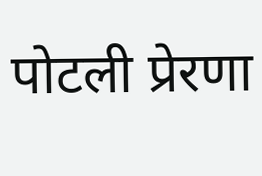पोटली प्रेरणा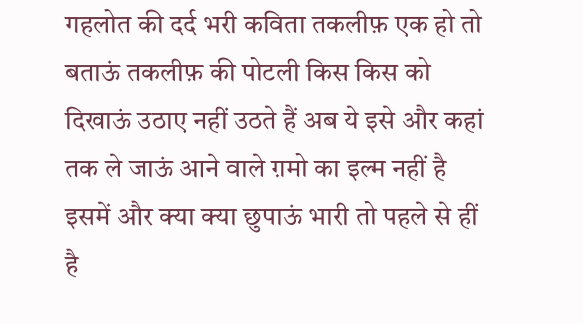गहलोत की दर्द भरी कविता तकलीफ़ एक हो तो बताऊं तकलीफ़ की पोटली किस किस को दिखाऊं उठाए नहीं उठते हैं अब ये इसे और कहां तक ले जाऊं आने वाले ग़मो का इल्म नहीं है इसमें और क्या क्या छुपाऊं भारी तो पहले से हीं है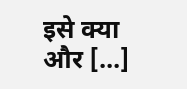इसे क्या और […]